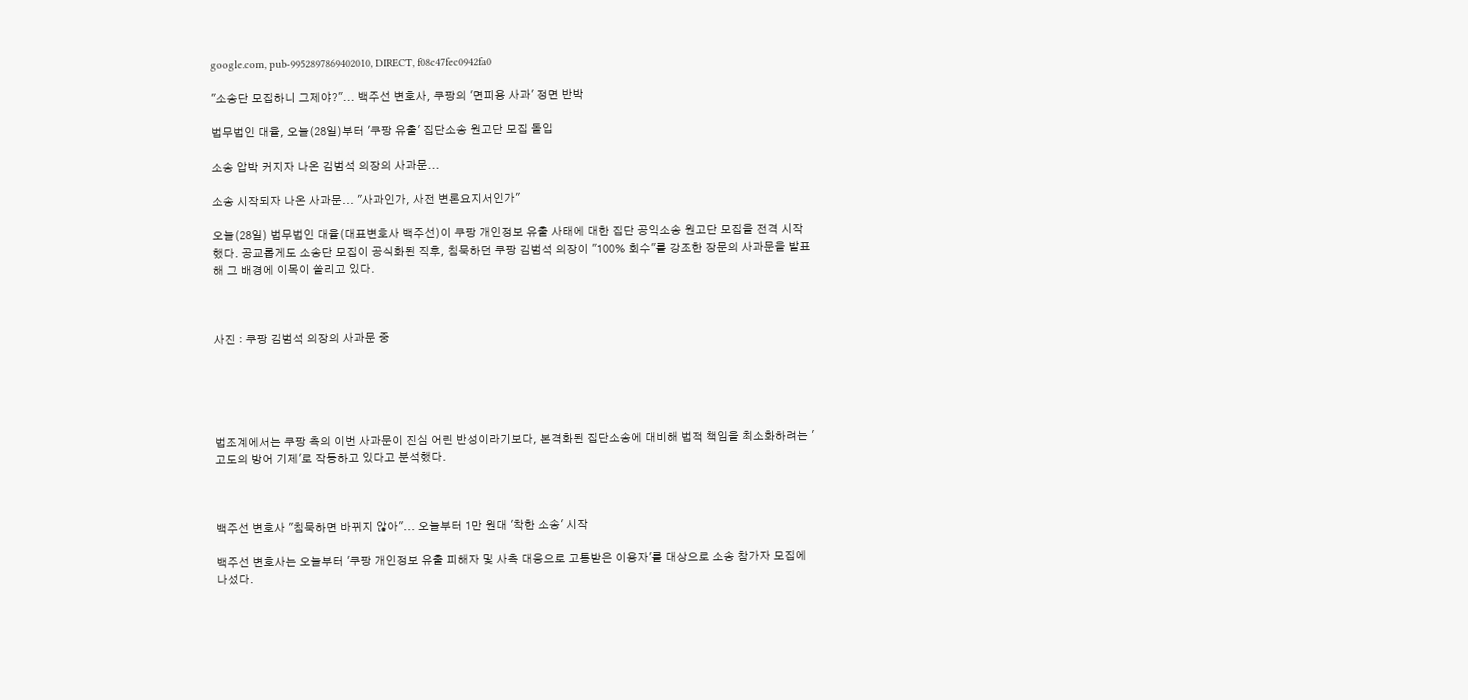google.com, pub-9952897869402010, DIRECT, f08c47fec0942fa0

"소송단 모집하니 그제야?"... 백주선 변호사, 쿠팡의 '면피용 사과' 정면 반박

법무법인 대율, 오늘(28일)부터 '쿠팡 유출' 집단소송 원고단 모집 돌입

소송 압박 커지자 나온 김범석 의장의 사과문...

소송 시작되자 나온 사과문... "사과인가, 사전 변론요지서인가"

오늘(28일) 법무법인 대율(대표변호사 백주선)이 쿠팡 개인정보 유출 사태에 대한 집단 공익소송 원고단 모집을 전격 시작했다. 공교롭게도 소송단 모집이 공식화된 직후, 침묵하던 쿠팡 김범석 의장이 "100% 회수"를 강조한 장문의 사과문을 발표해 그 배경에 이목이 쏠리고 있다.



사진 : 쿠팡 김범석 의장의 사과문 중





법조계에서는 쿠팡 측의 이번 사과문이 진심 어린 반성이라기보다, 본격화된 집단소송에 대비해 법적 책임을 최소화하려는 '고도의 방어 기제'로 작동하고 있다고 분석했다.



백주선 변호사 "침묵하면 바뀌지 않아"... 오늘부터 1만 원대 '착한 소송' 시작

백주선 변호사는 오늘부터 '쿠팡 개인정보 유출 피해자 및 사측 대응으로 고통받은 이용자'를 대상으로 소송 참가자 모집에 나섰다.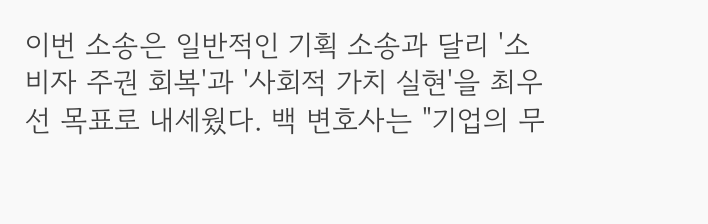이번 소송은 일반적인 기획 소송과 달리 '소비자 주권 회복'과 '사회적 가치 실현'을 최우선 목표로 내세웠다. 백 변호사는 "기업의 무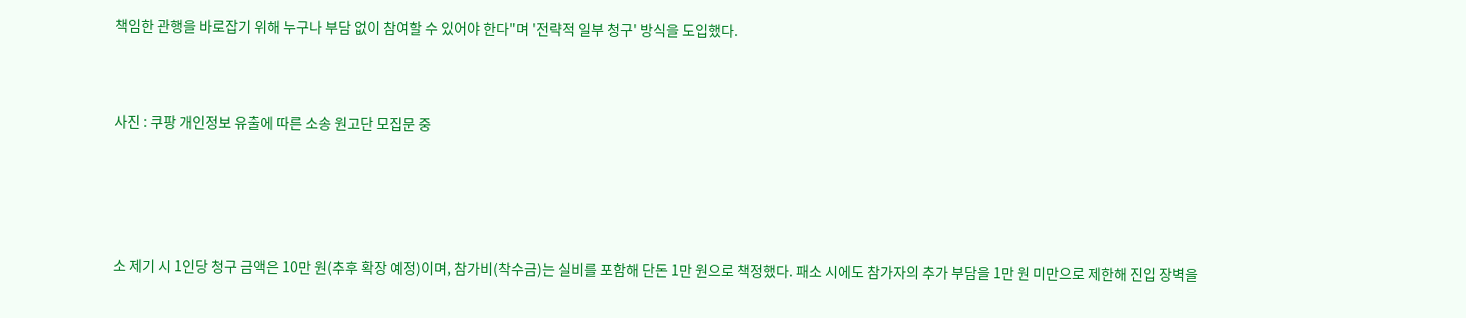책임한 관행을 바로잡기 위해 누구나 부담 없이 참여할 수 있어야 한다"며 '전략적 일부 청구' 방식을 도입했다.



사진 : 쿠팡 개인정보 유출에 따른 소송 원고단 모집문 중





소 제기 시 1인당 청구 금액은 10만 원(추후 확장 예정)이며, 참가비(착수금)는 실비를 포함해 단돈 1만 원으로 책정했다. 패소 시에도 참가자의 추가 부담을 1만 원 미만으로 제한해 진입 장벽을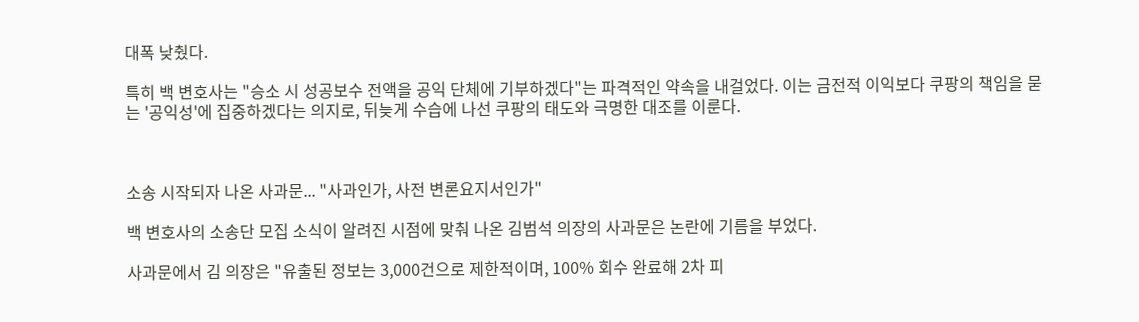대폭 낮췄다.

특히 백 변호사는 "승소 시 성공보수 전액을 공익 단체에 기부하겠다"는 파격적인 약속을 내걸었다. 이는 금전적 이익보다 쿠팡의 책임을 묻는 '공익성'에 집중하겠다는 의지로, 뒤늦게 수습에 나선 쿠팡의 태도와 극명한 대조를 이룬다.



소송 시작되자 나온 사과문... "사과인가, 사전 변론요지서인가"

백 변호사의 소송단 모집 소식이 알려진 시점에 맞춰 나온 김범석 의장의 사과문은 논란에 기름을 부었다.

사과문에서 김 의장은 "유출된 정보는 3,000건으로 제한적이며, 100% 회수 완료해 2차 피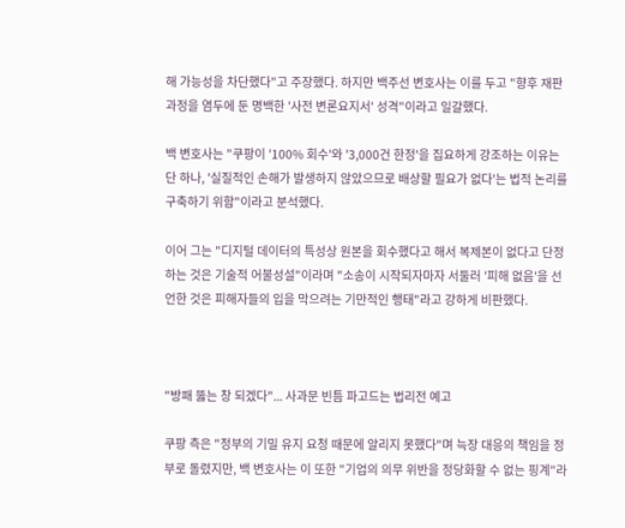해 가능성을 차단했다"고 주장했다. 하지만 백주선 변호사는 이를 두고 "향후 재판 과정을 염두에 둔 명백한 '사전 변론요지서' 성격"이라고 일갈했다.

백 변호사는 "쿠팡이 '100% 회수'와 '3,000건 한정'을 집요하게 강조하는 이유는 단 하나, '실질적인 손해가 발생하지 않았으므로 배상할 필요가 없다'는 법적 논리를 구축하기 위함"이라고 분석했다.

이어 그는 "디지털 데이터의 특성상 원본을 회수했다고 해서 복제본이 없다고 단정하는 것은 기술적 어불성설"이라며 "소송이 시작되자마자 서둘러 '피해 없음'을 선언한 것은 피해자들의 입을 막으려는 기만적인 행태"라고 강하게 비판했다.



"방패 뚫는 창 되겠다"... 사과문 빈틈 파고드는 법리전 예고

쿠팡 측은 "정부의 기밀 유지 요청 때문에 알리지 못했다"며 늑장 대응의 책임을 정부로 돌렸지만, 백 변호사는 이 또한 "기업의 의무 위반을 정당화할 수 없는 핑계"라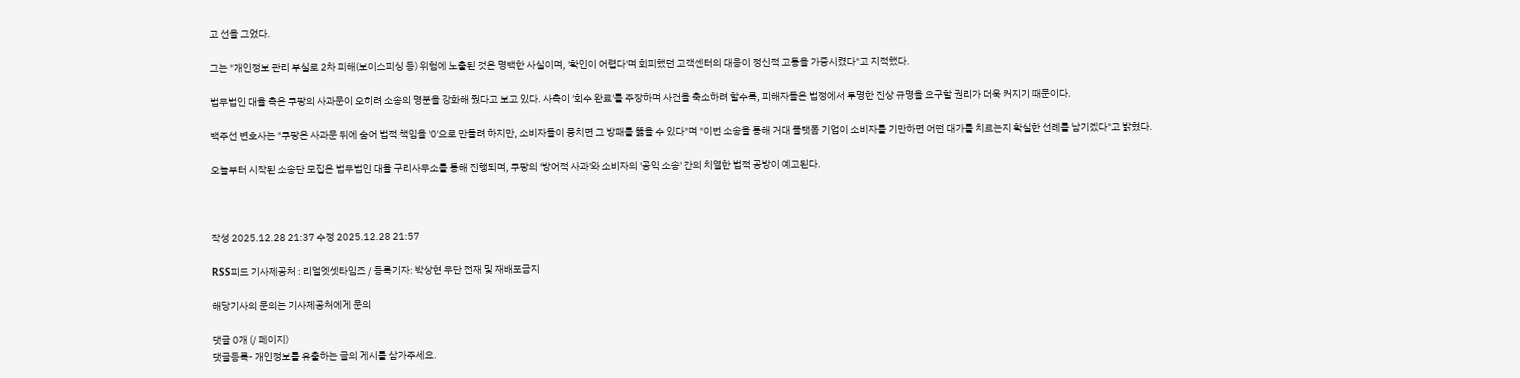고 선을 그었다.

그는 "개인정보 관리 부실로 2차 피해(보이스피싱 등) 위험에 노출된 것은 명백한 사실이며, '확인이 어렵다'며 회피했던 고객센터의 대응이 정신적 고통을 가중시켰다"고 지적했다.

법무법인 대율 측은 쿠팡의 사과문이 오히려 소송의 명분을 강화해 줬다고 보고 있다. 사측이 '회수 완료'를 주장하며 사건을 축소하려 할수록, 피해자들은 법정에서 투명한 진상 규명을 요구할 권리가 더욱 커지기 때문이다.

백주선 변호사는 "쿠팡은 사과문 뒤에 숨어 법적 책임을 '0'으로 만들려 하지만, 소비자들이 뭉치면 그 방패를 뚫을 수 있다"며 "이번 소송을 통해 거대 플랫폼 기업이 소비자를 기만하면 어떤 대가를 치르는지 확실한 선례를 남기겠다"고 밝혔다.

오늘부터 시작된 소송단 모집은 법무법인 대율 구리사무소를 통해 진행되며, 쿠팡의 '방어적 사과'와 소비자의 '공익 소송' 간의 치열한 법적 공방이 예고된다.



작성 2025.12.28 21:37 수정 2025.12.28 21:57

RSS피드 기사제공처 : 리얼엣셋타임즈 / 등록기자: 박상현 무단 전재 및 재배포금지

해당기사의 문의는 기사제공처에게 문의

댓글 0개 (/ 페이지)
댓글등록- 개인정보를 유출하는 글의 게시를 삼가주세요.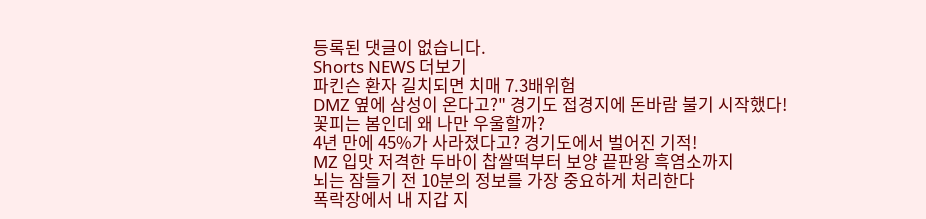등록된 댓글이 없습니다.
Shorts NEWS 더보기
파킨슨 환자 길치되면 치매 7.3배위험
DMZ 옆에 삼성이 온다고?" 경기도 접경지에 돈바람 불기 시작했다!
꽃피는 봄인데 왜 나만 우울할까?
4년 만에 45%가 사라졌다고? 경기도에서 벌어진 기적!
MZ 입맛 저격한 두바이 찹쌀떡부터 보양 끝판왕 흑염소까지
뇌는 잠들기 전 10분의 정보를 가장 중요하게 처리한다
폭락장에서 내 지갑 지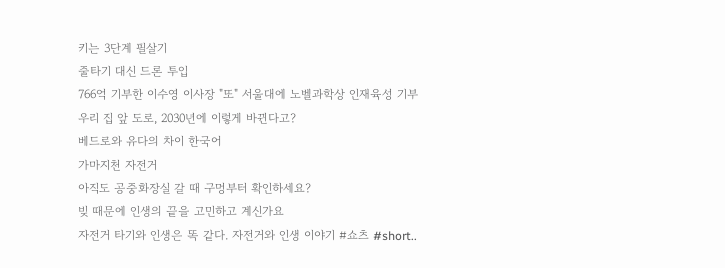키는 3단계 필살기
줄타기 대신 드론 투입
766억 기부한 이수영 이사장 "또" 서울대에 노벨과학상 인재육성 기부
우리 집 앞 도로, 2030년에 이렇게 바뀐다고?
베드로와 유다의 차이 한국어
가마지천 자전거
아직도 공중화장실 갈 때 구멍부터 확인하세요?
빚 때문에 인생의 끝을 고민하고 계신가요
자전거 타기와 인생은 똑 같다. 자전거와 인생 이야기 #쇼츠 #short..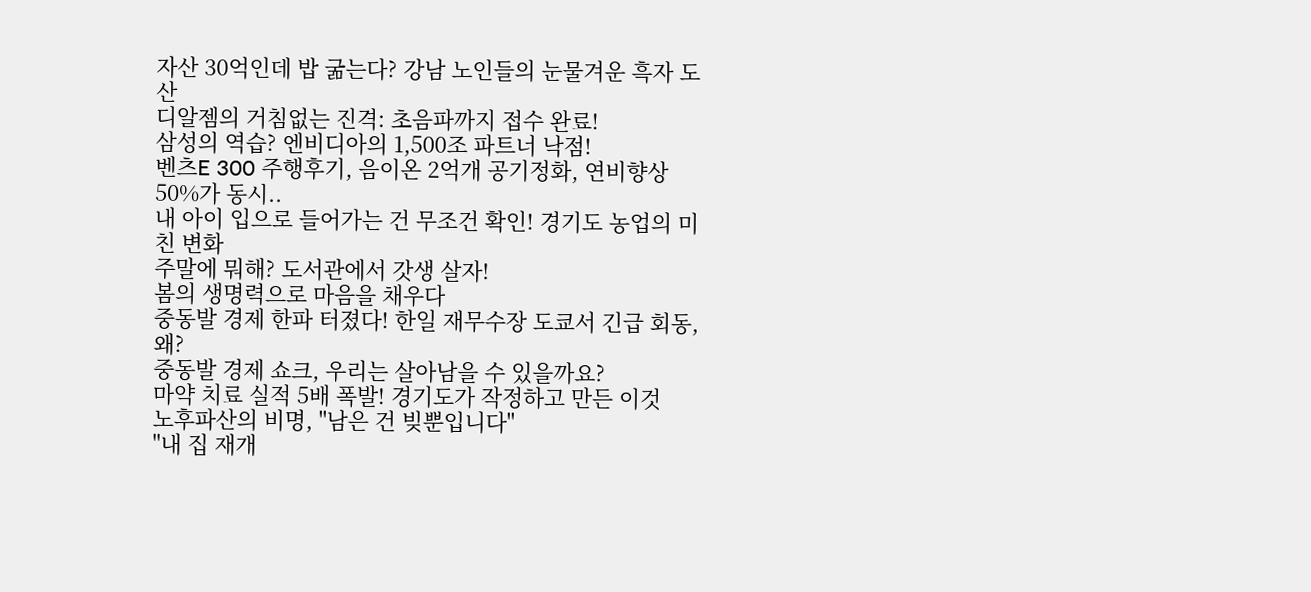자산 30억인데 밥 굶는다? 강남 노인들의 눈물겨운 흑자 도산
디알젬의 거침없는 진격: 초음파까지 접수 완료!
삼성의 역습? 엔비디아의 1,500조 파트너 낙점!
벤츠E 300 주행후기, 음이온 2억개 공기정화, 연비향상 50%가 동시..
내 아이 입으로 들어가는 건 무조건 확인! 경기도 농업의 미친 변화
주말에 뭐해? 도서관에서 갓생 살자!
봄의 생명력으로 마음을 채우다
중동발 경제 한파 터졌다! 한일 재무수장 도쿄서 긴급 회동, 왜?
중동발 경제 쇼크, 우리는 살아남을 수 있을까요?
마약 치료 실적 5배 폭발! 경기도가 작정하고 만든 이것
노후파산의 비명, "남은 건 빚뿐입니다"
"내 집 재개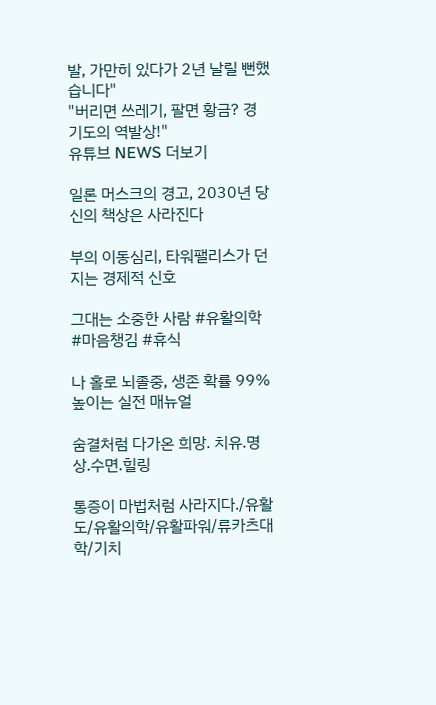발, 가만히 있다가 2년 날릴 뻔했습니다"
"버리면 쓰레기, 팔면 황금? 경기도의 역발상!"
유튜브 NEWS 더보기

일론 머스크의 경고, 2030년 당신의 책상은 사라진다

부의 이동심리, 타워팰리스가 던지는 경제적 신호

그대는 소중한 사람 #유활의학 #마음챙김 #휴식

나 홀로 뇌졸중, 생존 확률 99% 높이는 실전 매뉴얼

숨결처럼 다가온 희망. 치유.명상.수면.힐링

통증이 마법처럼 사라지다./유활도/유활의학/유활파워/류카츠대학/기치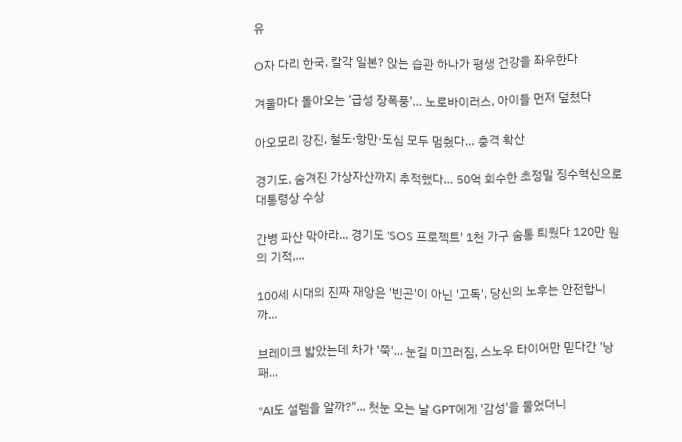유

O자 다리 한국, 칼각 일본? 앉는 습관 하나가 평생 건강을 좌우한다

겨울마다 돌아오는 ‘급성 장폭풍’… 노로바이러스, 아이들 먼저 덮쳤다

아오모리 강진, 철도·항만·도심 모두 멈췄다… 충격 확산

경기도, 숨겨진 가상자산까지 추적했다… 50억 회수한 초정밀 징수혁신으로 대통령상 수상

간병 파산 막아라... 경기도 'SOS 프로젝트' 1천 가구 숨통 틔웠다 120만 원의 기적,...

100세 시대의 진짜 재앙은 '빈곤'이 아닌 '고독', 당신의 노후는 안전합니까...

브레이크 밟았는데 차가 '쭉'... 눈길 미끄러짐, 스노우 타이어만 믿다간 '낭패...

"AI도 설렘을 알까?"... 첫눈 오는 날 GPT에게 '감성'을 물었더니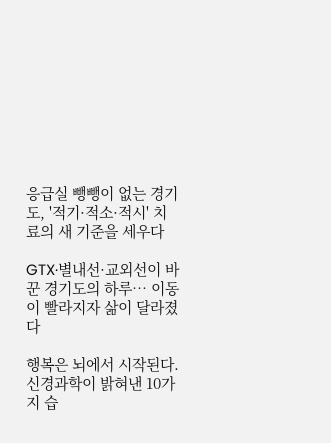응급실 뺑뺑이 없는 경기도, '적기·적소·적시' 치료의 새 기준을 세우다

GTX·별내선·교외선이 바꾼 경기도의 하루… 이동이 빨라지자 삶이 달라졌다

행복은 뇌에서 시작된다. 신경과학이 밝혀낸 10가지 습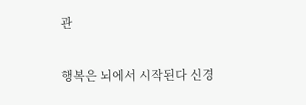관

행복은 뇌에서 시작된다 신경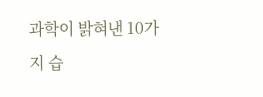과학이 밝혀낸 10가지 습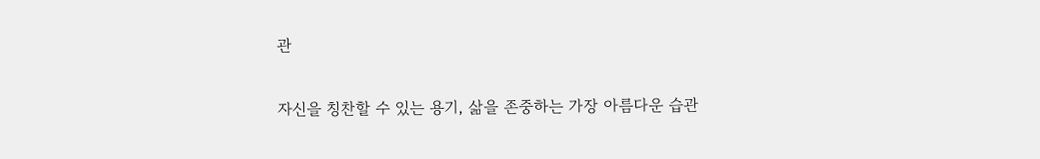관

자신을 칭찬할 수 있는 용기, 삶을 존중하는 가장 아름다운 습관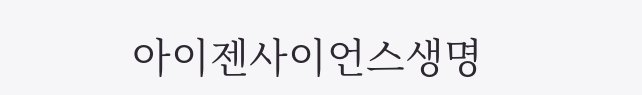아이젠사이언스생명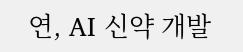연, AI 신약 개발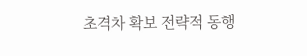초격차 확보 전략적 동행